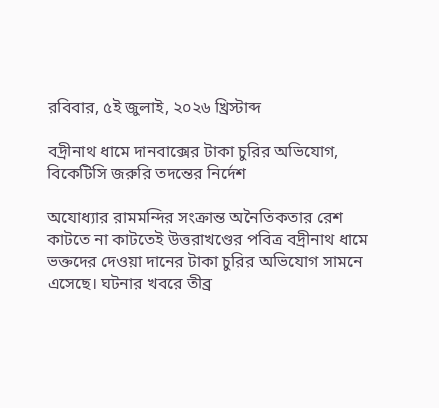রবিবার, ৫ই জুলাই, ২০২৬ খ্রিস্টাব্দ

বদ্রীনাথ ধামে দানবাক্সের টাকা চুরির অভিযোগ, বিকেটিসি জরুরি তদন্তের নির্দেশ

অযোধ্যার রামমন্দির সংক্রান্ত অনৈতিকতার রেশ কাটতে না কাটতেই উত্তরাখণ্ডের পবিত্র বদ্রীনাথ ধামে ভক্তদের দেওয়া দানের টাকা চুরির অভিযোগ সামনে এসেছে। ঘটনার খবরে তীব্র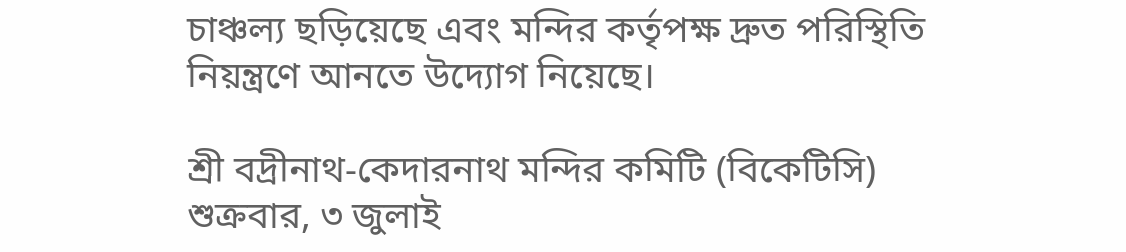চাঞ্চল্য ছড়িয়েছে এবং মন্দির কর্তৃপক্ষ দ্রুত পরিস্থিতি নিয়ন্ত্রণে আনতে উদ্যোগ নিয়েছে।

শ্রী বদ্রীনাথ-কেদারনাথ মন্দির কমিটি (বিকেটিসি) শুক্রবার, ৩ জুলাই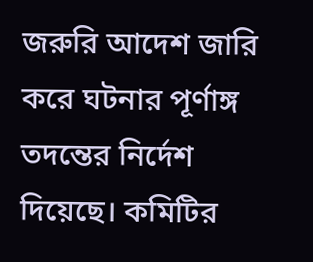জরুরি আদেশ জারি করে ঘটনার পূর্ণাঙ্গ তদন্তের নির্দেশ দিয়েছে। কমিটির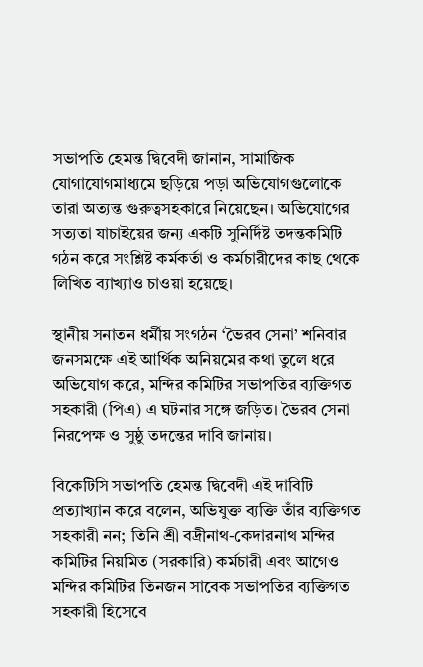সভাপতি হেমন্ত দ্বিবেদী জানান, সামাজিক যোগাযোগমাধ্যমে ছড়িয়ে পড়া অভিযোগগুলোকে তারা অত্যন্ত গুরুত্বসহকারে নিয়েছেন। অভিযোগের সত্যতা যাচাইয়ের জন্য একটি সুনির্দিষ্ট তদন্তকমিটি গঠন করে সংশ্লিষ্ট কর্মকর্তা ও কর্মচারীদের কাছ থেকে লিখিত ব্যাখ্যাও চাওয়া হয়েছে।

স্থানীয় সনাতন ধর্মীয় সংগঠন ‘ভৈরব সেনা’ শনিবার জনসমক্ষে এই আর্থিক অনিয়মের কথা তুলে ধরে অভিযোগ করে, মন্দির কমিটির সভাপতির ব্যক্তিগত সহকারী (পিএ) এ ঘটনার সঙ্গে জড়িত। ভৈরব সেনা নিরপেক্ষ ও সুষ্ঠু তদন্তের দাবি জানায়।

বিকেটিসি সভাপতি হেমন্ত দ্বিবেদী এই দাবিটি প্রত্যাখ্যান করে বলেন, অভিযুক্ত ব্যক্তি তাঁর ব্যক্তিগত সহকারী নন; তিনি শ্রী বদ্রীনাথ-কেদারনাথ মন্দির কমিটির নিয়মিত (সরকারি) কর্মচারী এবং আগেও মন্দির কমিটির তিনজন সাবেক সভাপতির ব্যক্তিগত সহকারী হিসেবে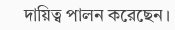দায়িত্ব পালন করেছেন।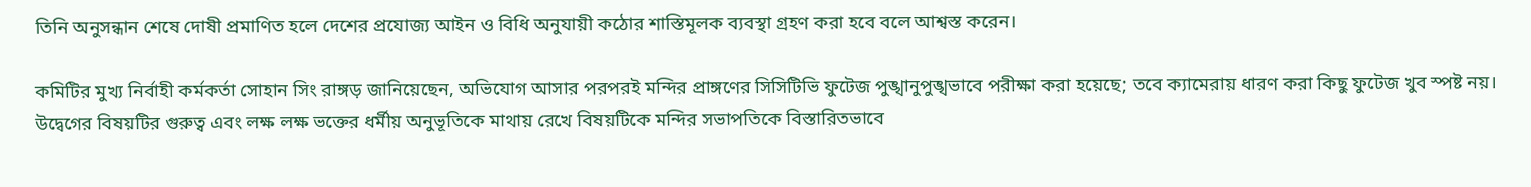তিনি অনুসন্ধান শেষে দোষী প্রমাণিত হলে দেশের প্রযোজ্য আইন ও বিধি অনুযায়ী কঠোর শাস্তিমূলক ব্যবস্থা গ্রহণ করা হবে বলে আশ্বস্ত করেন।

কমিটির মুখ্য নির্বাহী কর্মকর্তা সোহান সিং রাঙ্গড় জানিয়েছেন, অভিযোগ আসার পরপরই মন্দির প্রাঙ্গণের সিসিটিভি ফুটেজ পুঙ্খানুপুঙ্খভাবে পরীক্ষা করা হয়েছে; তবে ক্যামেরায় ধারণ করা কিছু ফুটেজ খুব স্পষ্ট নয়। উদ্বেগের বিষয়টির গুরুত্ব এবং লক্ষ লক্ষ ভক্তের ধর্মীয় অনুভূতিকে মাথায় রেখে বিষয়টিকে মন্দির সভাপতিকে বিস্তারিতভাবে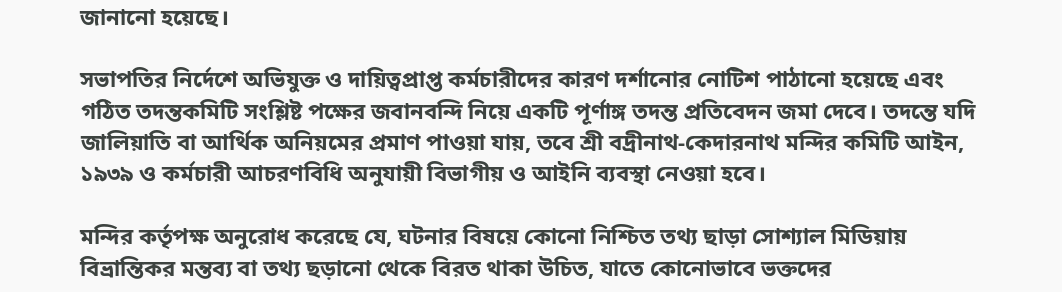জানানো হয়েছে।

সভাপতির নির্দেশে অভিযুক্ত ও দায়িত্বপ্রাপ্ত কর্মচারীদের কারণ দর্শানোর নোটিশ পাঠানো হয়েছে এবং গঠিত তদন্তকমিটি সংশ্লিষ্ট পক্ষের জবানবন্দি নিয়ে একটি পূর্ণাঙ্গ তদন্ত প্রতিবেদন জমা দেবে। তদন্তে যদি জালিয়াতি বা আর্থিক অনিয়মের প্রমাণ পাওয়া যায়, তবে শ্রী বদ্রীনাথ-কেদারনাথ মন্দির কমিটি আইন, ১৯৩৯ ও কর্মচারী আচরণবিধি অনুযায়ী বিভাগীয় ও আইনি ব্যবস্থা নেওয়া হবে।

মন্দির কর্তৃপক্ষ অনুরোধ করেছে যে, ঘটনার বিষয়ে কোনো নিশ্চিত তথ্য ছাড়া সোশ্যাল মিডিয়ায় বিভ্রান্তিকর মন্তব্য বা তথ্য ছড়ানো থেকে বিরত থাকা উচিত, যাতে কোনোভাবে ভক্তদের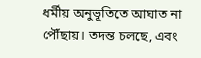ধর্মীয় অনুভূতিতে আঘাত না পৌঁছায়। তদন্ত চলছে, এবং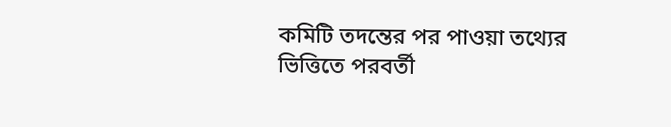কমিটি তদন্তের পর পাওয়া তথ্যের ভিত্তিতে পরবর্তী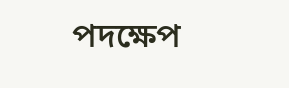পদক্ষেপ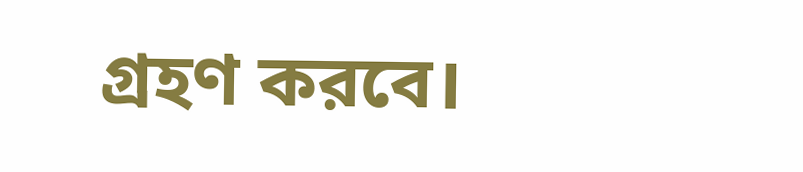গ্রহণ করবে।